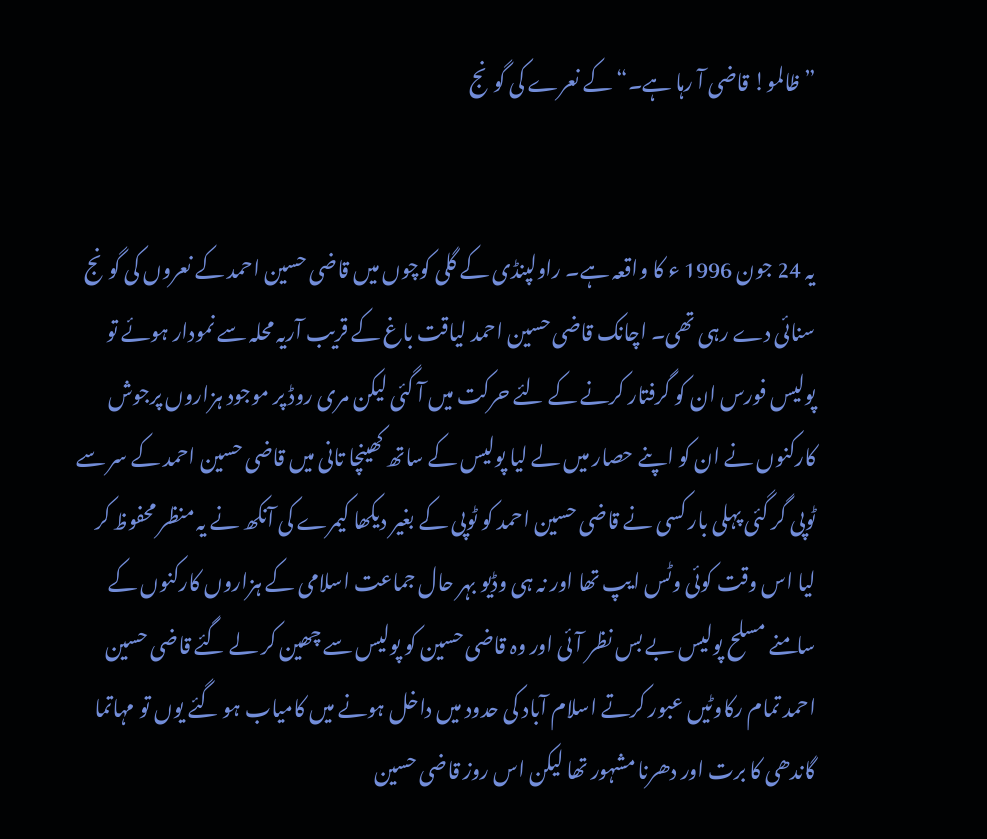”ظالمو! قاضی آ رہا ہے۔“ کے نعرے کی گونج


یہ 24 جون 1996 ء کا واقعہ ہے۔ راولپنڈی کے گلی کوچوں میں قاضی حسین احمد کے نعروں کی گونج سنائی دے رہی تھی۔ اچانک قاضی حسین احمد لیاقت باغ کے قریب آریہ محلہ سے نمودار ہوئے تو پولیس فورس ان کو گرفتار کرنے کے لئے حرکت میں آ گئی لیکن مری روڈ پر موجود ہزاروں پرجوش کارکنوں نے ان کو اپنے حصار میں لے لیا پولیس کے ساتھ کھینچا تانی میں قاضی حسین احمد کے سر سے ٹوپی گر گئی پہلی بار کسی نے قاضی حسین احمد کو ٹوپی کے بغیر دیکھا کیمرے کی آنکھ نے یہ منظر محفوظ کر لیا اس وقت کوئی وٹس ایپ تھا اور نہ ہی وڈیو بہر حال جماعت اسلامی کے ہزاروں کارکنوں کے سامنے مسلح پولیس بے بس نظر آئی اور وہ قاضی حسین کو پولیس سے چھین کر لے گئے قاضی حسین احمد تمام رکاوٹیں عبور کرتے اسلام آباد کی حدود میں داخل ہونے میں کامیاب ہو گئے یوں تو مہاتما گاندھی کا برت اور دھرنا مشہور تھا لیکن اس روز قاضی حسین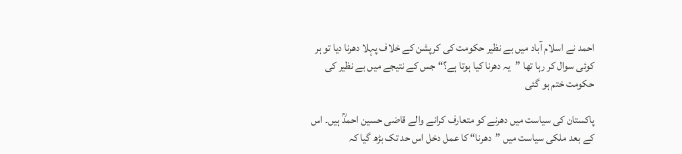احمد نے اسلام آباد میں بے نظیر حکومت کی کرپشن کے خلاف پہلا دھرنا دیا تو ہر کوئی سوال کر رہا تھا ”یہ دھرنا کیا ہوتا ہے؟“ جس کے نتیجے میں بے نظیر کی حکومت ختم ہو گئی

پاکستان کی سیاست میں دھرنے کو متعارف کرانے والے قاضی حسین احمدؒ ہیں۔ اس کے بعد ملکی سیاست میں ”دھرنا“ کا عمل دخل اس حد تک بڑھ گیا کہ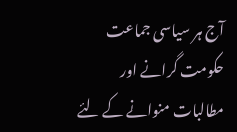آج ہر سیاسی جماعت حکومت گرانے اور مطالبات منوانے کے لئے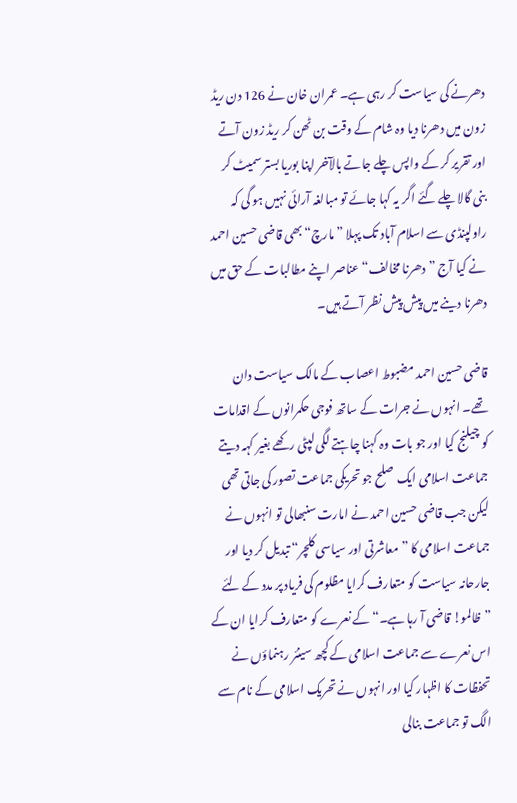دھرنے کی سیاست کر رہی ہے۔ عمران خان نے 126 دن ریڈ زون میں دھرنا دیا وہ شام کے وقت بن ٹھن کر ریڈ زون آتے اور تقریر کر کے واپس چلے جاتے بالآخر اپنا بوریا بستر سمیٹ کر بنی گالا چلے گئے اگر یہ کہا جائے تو مبالغہ آرائی نہیں ہو گی کہ راولپنڈی سے اسلام آباد تک پہلا ”مارچ“ بھی قاضی حسین احمد نے کیا آج ”دھرنا مخالف“ عناصر اپنے مطالبات کے حق میں دھرنا دینے میں پیش پیش نظر آتے ہیں۔

قاضی حسین احمد مضبوط اعصاب کے مالک سیاست دان تھے۔ انہوں نے جرات کے ساتھ فوجی حکمرانوں کے اقدامات کو چیلنج کیا اور جو بات وہ کہنا چاہتے لگی لپٹی رکھے بغیر کہہ دیتے جماعت اسلامی ایک صلح جو تحریکی جماعت تصور کی جاتی تھی لیکن جب قاضی حسین احمد نے امارت سنبھالی تو انہوں نے جماعت اسلامی کا ”معاشرتی اور سیاسی کلچر“ تبدیل کر دیا اور جارحانہ سیاست کو متعارف کرایا مظلوم کی فریاد پر مدد کے لئے ”ظالمو! قاضی آ رہا ہے۔“ کے نعرے کو متعارف کرایا ان کے اس نعرے سے جماعت اسلامی کے کچھ سینئر رہنماؤں نے تحفظات کا اظہار کیا اور انہوں نے تحریک اسلامی کے نام سے الگ تو جماعت بنالی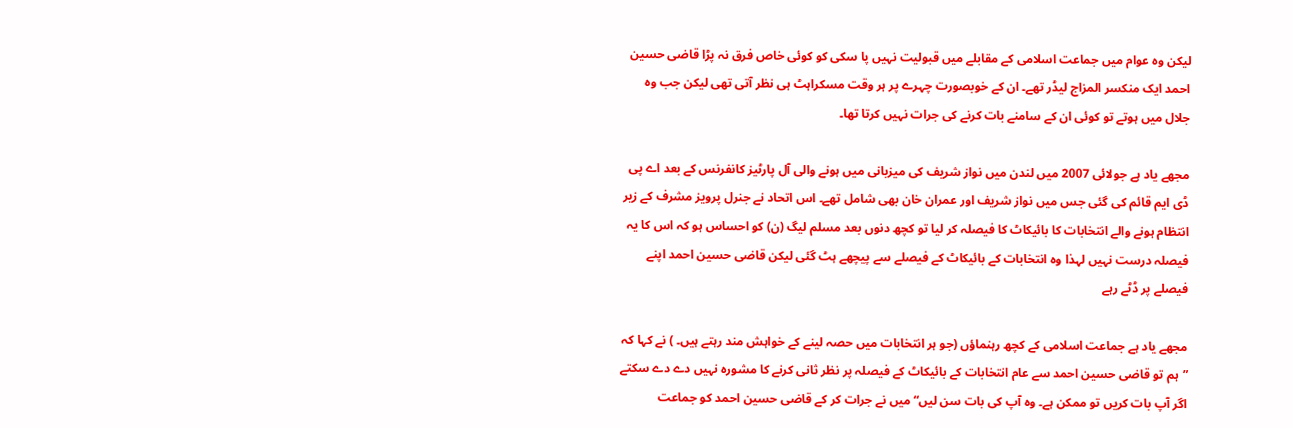لیکن وہ عوام میں جماعت اسلامی کے مقابلے میں قبولیت نہیں پا سکی کو کوئی خاص فرق نہ پڑا قاضی حسین احمد ایک منکسر المزاج لیڈر تھے۔ ان کے خوبصورت چہرے پر ہر وقت مسکراہٹ ہی نظر آتی تھی لیکن جب وہ جلال میں ہوتے تو کوئی ان کے سامنے بات کرنے کی جرات نہیں کرتا تھا۔

مجھے یاد ہے جولائی 2007 میں لندن میں نواز شریف کی میزبانی میں ہونے والی آل پارٹیز کانفرنس کے بعد اے پی ڈی ایم قائم کی گئی جس میں نواز شریف اور عمران خان بھی شامل تھے۔ اس اتحاد نے جنرل پرویز مشرف کے زیر انتظام ہونے والے انتخابات کا بائیکاٹ کا فیصلہ کر لیا تو کچھ دنوں بعد مسلم لیگ (ن) کو احساس ہو کہ اس کا یہ فیصلہ درست نہیں لہذا وہ انتخابات کے بائیکاٹ کے فیصلے سے پیچھے ہٹ گئی لیکن قاضی حسین احمد اپنے فیصلے پر ڈٹے رہے

مجھے یاد ہے جماعت اسلامی کے کچھ رہنماؤں (جو ہر انتخابات میں حصہ لینے کے خواہش مند رہتے ہیں۔ ) نے کہا کہ ”ہم تو قاضی حسین احمد سے عام انتخابات کے بائیکاٹ کے فیصلہ پر نظر ثانی کرنے کا مشورہ نہیں دے دے سکتے اگر آپ بات کریں تو ممکن ہے۔ وہ آپ کی بات سن لیں“ میں نے جرات کر کے قاضی حسین احمد کو جماعت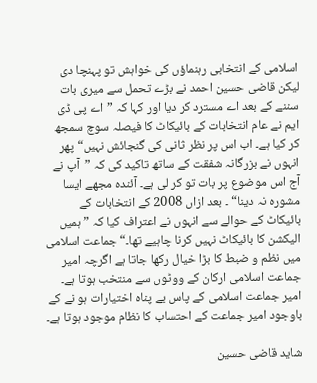اسلامی کے انتخابی رہنماؤں کی خواہش تو پہنچا دی لیکن قاضی حسین احمد نے بڑے تحمل سے میری بات سننے کے بعد اے مسترد کر دیا اور کہا کہ ”اے پی ڈی ایم نے عام انتخابات کے بائیکاٹ کا فیصلہ سوچ سمجھ کر کیا ہے۔ اب اس پر نظر ثانی کی گنجائش نہیں“ پھر انہوں نے بزرگانہ شفقت کے ساتھ تاکید کی کہ ”آپ نے آج اس موضوع پر بات تو کر لی ہے۔ آئندہ مجھے ایسا مشورہ نہ دینا“ ۔ بعد ازاں 2008 کے انتخابات کے بائیکاٹ کے حوالے سے انہوں نے اعتراف کیا کہ ”ہمیں الیکشن کا بائیکاٹ نہیں کرنا چاہیے تھا۔“ جماعت اسلامی میں نظم و ضبط کا بڑا خیال رکھا جاتا ہے اگرچہ امیر جماعت اسلامی ارکان کے ووٹوں سے منتخب ہوتا ہے۔ امیر جماعت اسلامی کے پاس بے پناہ اختیارات ہو نے کے باوجود امیر جماعت کے احتساب کا نظام موجود ہوتا ہے۔

شاید قاضی حسین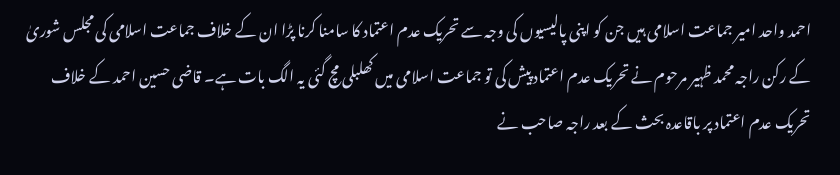احمد واحد امیر جماعت اسلامی ہیں جن کو اپنی پالیسیوں کی وجہ سے تحریک عدم اعتماد کا سامنا کرنا پڑا ان کے خلاف جماعت اسلامی کی مجلس شوریٰ کے رکن راجہ محمد ظہیر مرحوم نے تحریک عدم اعتماد پیش کی تو جماعت اسلامی میں کھلبلی مچ گئی یہ الگ بات ہے۔ قاضی حسین احمد کے خلاف تحریک عدم اعتماد پر باقاعدہ بحث کے بعد راجہ صاحب نے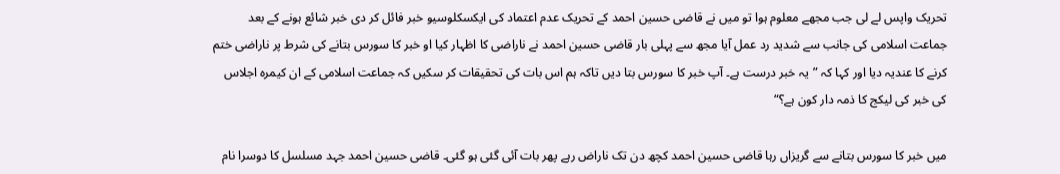تحریک واپس لے لی جب مجھے معلوم ہوا تو میں نے قاضی حسین احمد کے تحریک عدم اعتماد کی ایکسکلوسیو خبر فائل کر دی خبر شائع ہونے کے بعد جماعت اسلامی کی جانب سے شدید رد عمل آیا مجھ سے پہلی بار قاضی حسین احمد نے ناراضی کا اظہار کیا او خبر کا سورس بتانے کی شرط پر ناراضی ختم کرنے کا عندیہ دیا اور کہا کہ ”یہ خبر درست ہے۔ آپ خبر کا سورس بتا دیں تاکہ ہم اس بات کی تحقیقات کر سکیں کہ جماعت اسلامی کے ان کیمرہ اجلاس کی خبر کی لیکج کا ذمہ دار کون ہے؟“

میں خبر کا سورس بتانے سے گریزاں رہا قاضی حسین احمد کچھ دن تک ناراض رہے پھر بات آئی گئی ہو گئی۔ قاضی حسین احمد جہد مسلسل کا دوسرا نام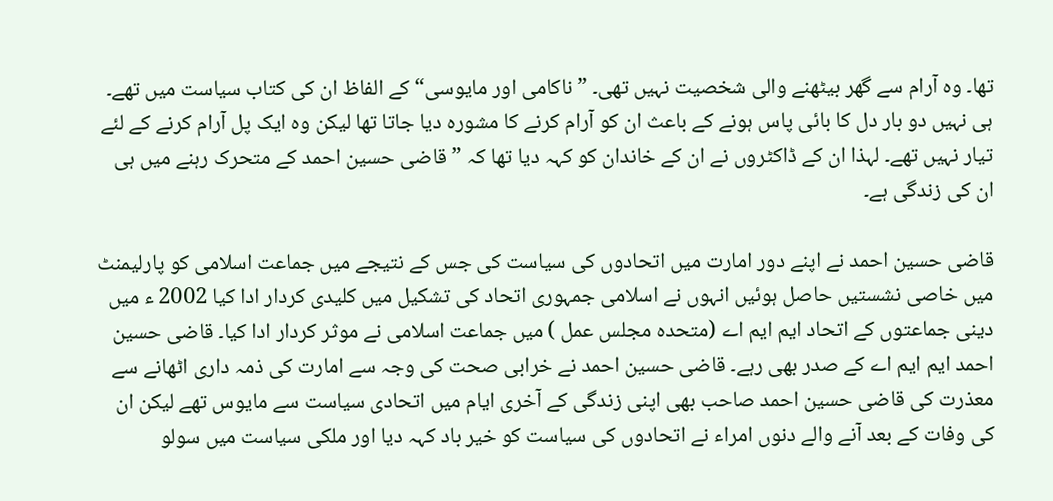تھا۔ وہ آرام سے گھر بیٹھنے والی شخصیت نہیں تھی۔ ”ناکامی اور مایوسی“ کے الفاظ ان کی کتاب سیاست میں تھے۔ ہی نہیں دو بار دل کا بائی پاس ہونے کے باعث ان کو آرام کرنے کا مشورہ دیا جاتا تھا لیکن وہ ایک پل آرام کرنے کے لئے تیار نہیں تھے۔ لہذا ان کے ڈاکٹروں نے ان کے خاندان کو کہہ دیا تھا کہ ”قاضی حسین احمد کے متحرک رہنے میں ہی ان کی زندگی ہے۔

قاضی حسین احمد نے اپنے دور امارت میں اتحادوں کی سیاست کی جس کے نتیجے میں جماعت اسلامی کو پارلیمنٹ میں خاصی نشستیں حاصل ہوئیں انہوں نے اسلامی جمہوری اتحاد کی تشکیل میں کلیدی کردار ادا کیا 2002 ء میں دینی جماعتوں کے اتحاد ایم ایم اے (متحدہ مجلس عمل ) میں جماعت اسلامی نے موثر کردار ادا کیا۔ قاضی حسین احمد ایم ایم اے کے صدر بھی رہے۔ قاضی حسین احمد نے خرابی صحت کی وجہ سے امارت کی ذمہ داری اٹھانے سے معذرت کی قاضی حسین احمد صاحب بھی اپنی زندگی کے آخری ایام میں اتحادی سیاست سے مایوس تھے لیکن ان کی وفات کے بعد آنے والے دنوں امراء نے اتحادوں کی سیاست کو خیر باد کہہ دیا اور ملکی سیاست میں سولو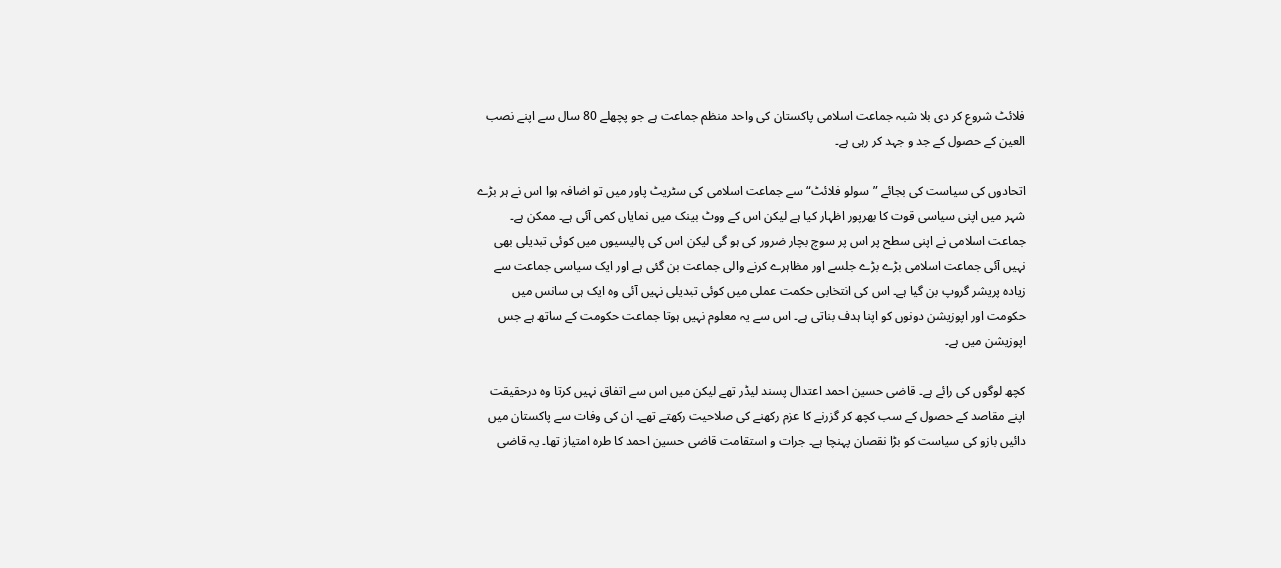فلائٹ شروع کر دی بلا شبہ جماعت اسلامی پاکستان کی واحد منظم جماعت ہے جو پچھلے 80 سال سے اپنے نصب العین کے حصول کے جد و جہد کر رہی ہے۔

اتحادوں کی سیاست کی بجائے ”سولو فلائٹ“ سے جماعت اسلامی کی سٹریٹ پاور میں تو اضافہ ہوا اس نے ہر بڑے شہر میں اپنی سیاسی قوت کا بھرپور اظہار کیا ہے لیکن اس کے ووٹ بینک میں نمایاں کمی آئی ہے۔ ممکن ہے۔ جماعت اسلامی نے اپنی سطح پر اس پر سوچ بچار ضرور کی ہو گی لیکن اس کی پالیسیوں میں کوئی تبدیلی بھی نہیں آئی جماعت اسلامی بڑے بڑے جلسے اور مظاہرے کرنے والی جماعت بن گئی ہے اور ایک سیاسی جماعت سے زیادہ پریشر گروپ بن گیا ہے۔ اس کی انتخابی حکمت عملی میں کوئی تبدیلی نہیں آئی وہ ایک ہی سانس میں حکومت اور اپوزیشن دونوں کو اپنا ہدف بناتی ہے۔ اس سے یہ معلوم نہیں ہوتا جماعت حکومت کے ساتھ ہے جس اپوزیشن میں ہے۔

کچھ لوگوں کی رائے ہے۔ قاضی حسین احمد اعتدال پسند لیڈر تھے لیکن میں اس سے اتفاق نہیں کرتا وہ درحقیقت اپنے مقاصد کے حصول کے سب کچھ کر گزرنے کا عزم رکھنے کی صلاحیت رکھتے تھے۔ ان کی وفات سے پاکستان میں دائیں بازو کی سیاست کو بڑا نقصان پہنچا ہے۔ جرات و استقامت قاضی حسین احمد کا طرہ امتیاز تھا۔ یہ قاضی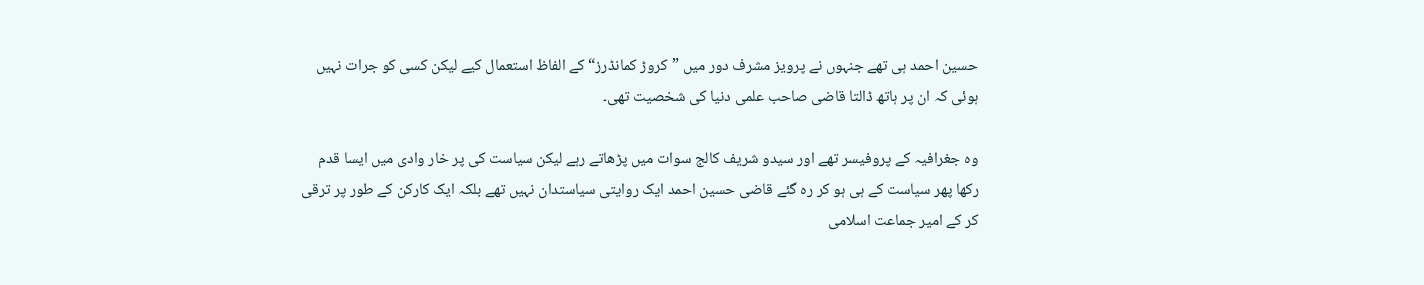حسین احمد ہی تھے جنہوں نے پرویز مشرف دور میں ”کروڑ کمانڈرز“ کے الفاظ استعمال کیے لیکن کسی کو جرات نہیں ہوئی کہ ان پر ہاتھ ڈالتا قاضی صاحب علمی دنیا کی شخصیت تھی۔

وہ جغرافیہ کے پروفیسر تھے اور سیدو شریف کالج سوات میں پڑھاتے رہے لیکن سیاست کی پر خار وادی میں ایسا قدم رکھا پھر سیاست کے ہی ہو کر رہ گئے قاضی حسین احمد ایک روایتی سیاستدان نہیں تھے بلکہ ایک کارکن کے طور پر ترقی کر کے امیر جماعت اسلامی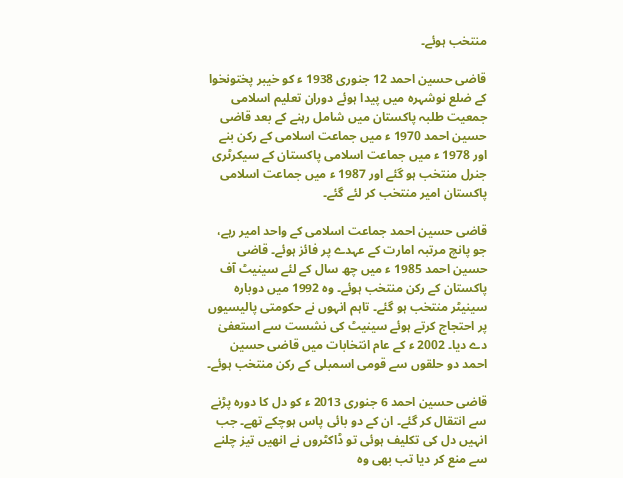منتخب ہوئے۔

قاضی حسین احمد 12 جنوری 1938 ء کو خیبر پختونخوا کے ضلع نوشہرہ میں پیدا ہوئے دوران تعلیم اسلامی جمعیت طلبہ پاکستان میں شامل رہنے کے بعد قاضی حسین احمد 1970 ء میں جماعت اسلامی کے رکن بنے اور 1978 ء میں جماعت اسلامی پاکستان کے سیکرٹری جنرل منتخب ہو گئے اور 1987 ء میں جماعت اسلامی پاکستان امیر منتخب کر لئے گئے۔

قاضی حسین احمد جماعت اسلامی کے واحد امیر رہے، جو پانچ مرتبہ امارت کے عہدے پر فائز ہوئے۔ قاضی حسین احمد 1985 ء میں چھ سال کے لئے سینیٹ آف پاکستان کے رکن منتخب ہوئے۔ وہ 1992 میں دوبارہ سینیٹر منتخب ہو گئے۔ تاہم انہوں نے حکومتی پالیسیوں پر احتجاج کرتے ہوئے سینیٹ کی نشست سے استعفیٰ دے دیا۔ 2002 ء کے عام انتخابات میں قاضی حسین احمد دو حلقوں سے قومی اسمبلی کے رکن منتخب ہوئے۔

قاضی حسین احمد 6 جنوری 2013 ء کو دل کا دورہ پڑنے سے انتقال کر گئے۔ ان کے دو بائی پاس ہوچکے تھے۔ جب انہیں دل کی تکلیف ہوئی تو ڈاکٹروں نے انھیں تیز چلنے سے منع کر دیا تب بھی وہ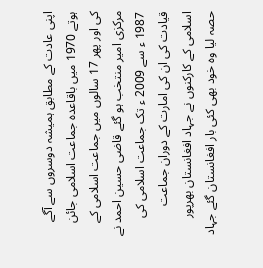اپنی عادت کے مطابق ہمیشہ دوسروں سے آگے ہوتے 1970 میں باقاعدہ جماعت اسلامی جائن کی اور پھر 17 سالوں میں جماعت اسلامی کے مرکزی امیر منتخب ہو گئے قاضی حسین احمد نے 1987 ء سے 2009 ء تک جماعت اسلامی کی قیادت کی ان کی امارت کے دوران جماعت اسلامی کے کارکنوں نے جہاد افغانستان بھرپور حصہ لیا وہ خود بھی کئی بار افغانستان گئے جہاد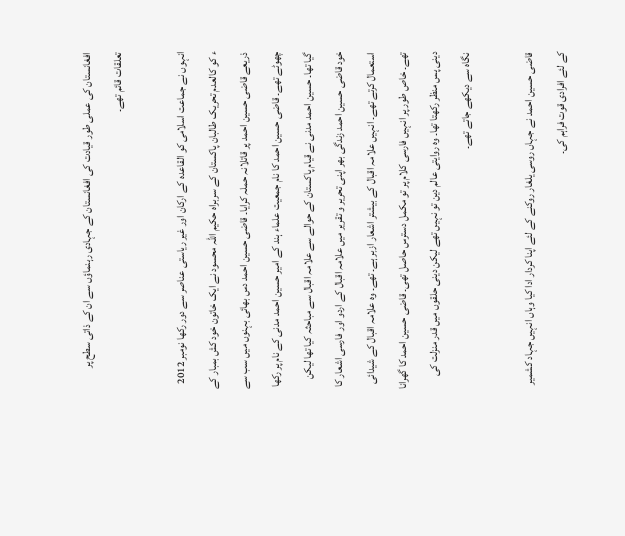افغانستان کی عملی طور قیادت کی افغانستان کے جہادی رہنماؤں سے ان کے ذاتی سطح پر تعلقات قائم تھے۔

انہوں نے جماعت اسلامی کو القاعدہ کے ارکان اور غیر ریاستی عناصر سے دور رکھا نومبر 2012 ء کو کالعدم تحریک طالبان پاکستان کے سربراہ حکیم اللہ محسود نے ایک خاتون خود کش بمبار کے ذریعے قاضی حسین احمد پر قاتلانہ حملہ کرایا۔ قاضی حسین احمد دس بھائی بہنوں میں سب سے چھوٹے تھے۔ قاضی حسین احمد کا نام جمعیت علماء ہند کے امیر حسین احمد مدنی کے نام پر رکھا گیا تھا۔ حسین احمد مدنی نے قیام پاکستان کے حوالے سے علامہ اقبال سے مباحثہ کیا تھا لیکن خود قاضی حسین احمد زندگی بھر اپنی تحریر و تقریر میں علامہ اقبال کے اردو اور فارسی اشعار کا استعمال کرتے تھے۔ انہیں علامہ اقبال کے بیشتر اشعار ازبر ہے۔ تھے۔ وہ علامہ اقبال کے شیدائی تھے۔ خاص طور پر انہیں فارسی کلام پر تو مکمل دسترس حاصل تھی۔ قاضی حسین احمد کا گھرانا دینی پس منظر رکھتا تھا۔ وہ روایتی عالم دین تو نہیں تھے لیکن دینی حلقوں میں قدر منزلت کی نگاہ سے دیکھے جاتے تھے۔

قاضی حسین احمد نے جہاں روسی یلغار روکنے کے لئے اپنا کردار ادا کیا وہاں انہیں جہاد کشمیر کے لئے افرادی قوت فراہم کی۔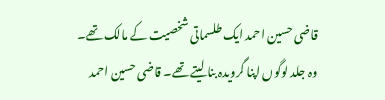قاضی حسین احمد ایک طلسماتی شخصیت کے مالک تھے۔ وہ جلد لوگوں اپنا گرویدہ بنا لیتے تھے۔ قاضی حسین احمد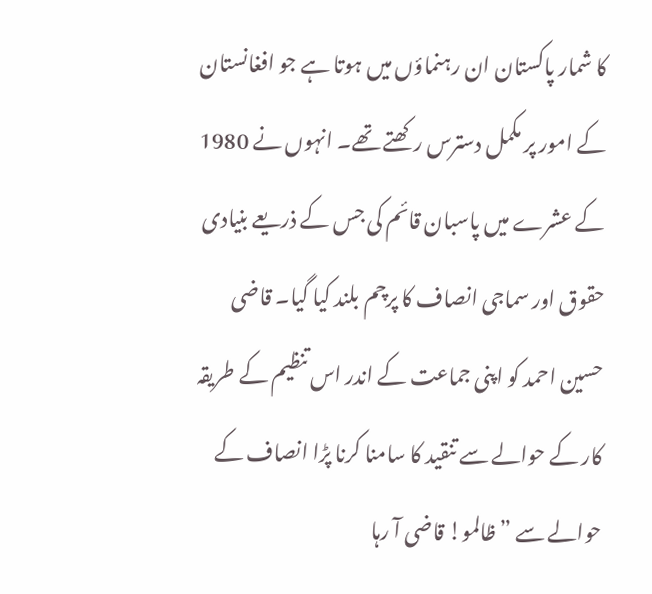کا شمار پاکستان ان رہنماؤں میں ہوتا ہے جو افغانستان کے امور پر مکمل دسترس رکھتے تھے۔ انہوں نے 1980 کے عشرے میں پاسبان قائم کی جس کے ذریعے بنیادی حقوق اور سماجی انصاف کا پرچم بلند کیا گیا۔ قاضی حسین احمد کو اپنی جماعت کے اندر اس تنظیم کے طریقہ کار کے حوالے سے تنقید کا سامنا کرنا پڑا انصاف کے حوالے سے ”ظالمو! قاضی آ رہا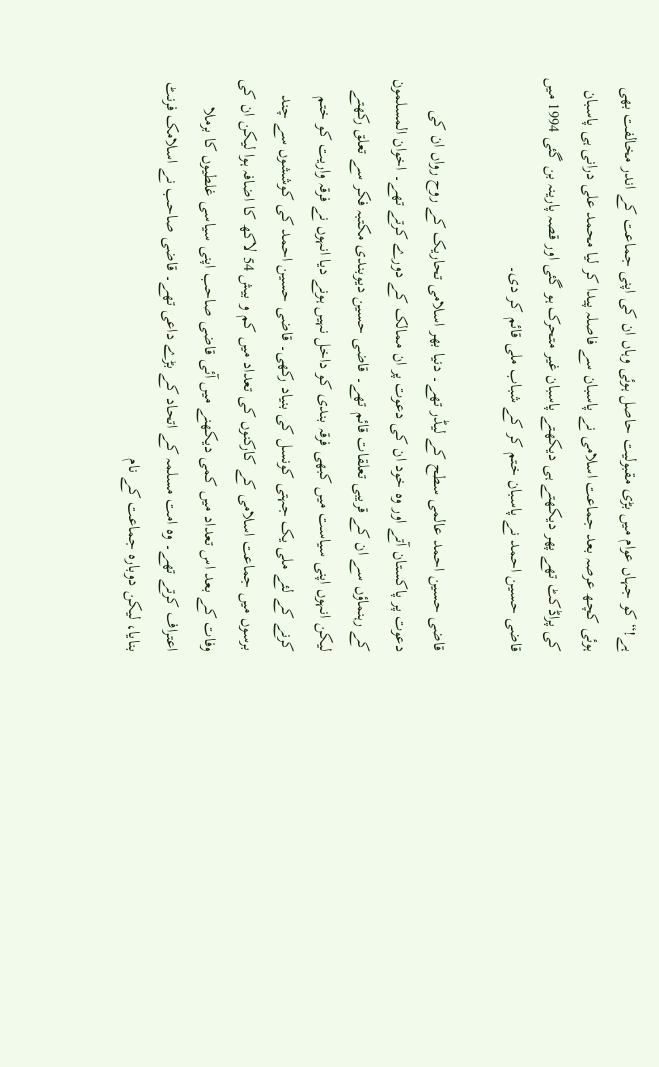ہے!“ کو جہاں عوام میں بڑی مقبولیت حاصل ہوئی وہاں ان کی اپنی جماعت کے اندر مخالفت بھی ہوئی کچھ عرصہ بعد جماعت اسلامی نے پاسبان سے فاصلہ پیدا کر لیا محمد علی درانی ہی پاسبان کی پراڈکٹ تھے پھر دیکھتے ہی دیکھتے پاسبان غیر متحرک ہو گئی اور قصہ پارینہ بن گئی 1994 میں قاضی حسین احمد نے پاسبان ختم کر کے شباب ملی قائم کر دی۔

قاضی حسین احمد عالمی سطح کے لیڈر تھے۔ دنیا بھر اسلامی تحاریک کے روح رواں ان کی دعوت پر پاکستان آتے اور وہ خود ان کی دعوت پر ان ممالک کے دورے کرتے تھے۔ اخوان المسلمون کے رہنماؤں سے ان کے قریبی تعلقات قائم تھے۔ قاضی حسین دیوبندی مکتبہ فکر سے تعلق رکھتے لیکن انہوں اپنی سیاست میں کبھی فرقہ بندی کو داخل نہیں ہونے دیا انہوں نے فرقہ واریت کو ختم کرنے کے لئے ملی یک جہتی کونسل کی بنیاد رکھی۔ قاضی حسین احمد کی کوششوں سے چند برسوں میں جماعت اسلامی کے کارکنوں کی تعداد میں کم و بیش 54 لاکھ کا اضافہ ہوا لیکن ان کی وفات کے بعد اس تعداد میں کمی دیکھنے میں آئی قاضی صاحب اپنی سیاسی غلطیوں کا برملا اعتراف کرتے تھے۔ وہ امت مسلمہ کے اتحاد کے بڑے داعی تھے۔ قاضی صاحب نے اسلامک فرنٹ بنایا، لیکن دوبارہ جماعت کے نام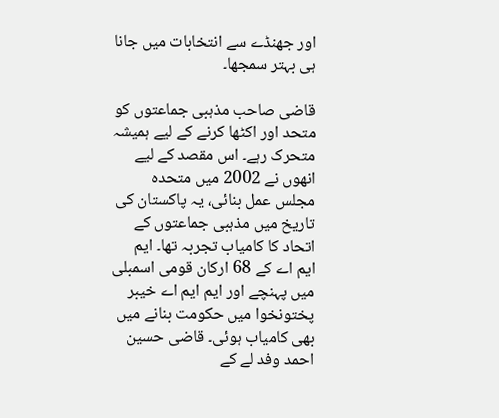اور جھنڈے سے انتخابات میں جانا ہی بہتر سمجھا۔

قاضی صاحب مذہبی جماعتوں کو متحد اور اکٹھا کرنے کے لیے ہمیشہ متحرک رہے۔ اس مقصد کے لیے انھوں نے 2002 میں متحدہ مجلس عمل بنائی، یہ پاکستان کی تاریخ میں مذہبی جماعتوں کے اتحاد کا کامیاب تجربہ تھا۔ ایم ایم اے کے 68 ارکان قومی اسمبلی میں پہنچے اور ایم ایم اے خیبر پختونخوا میں حکومت بنانے میں بھی کامیاب ہوئی۔ قاضی حسین احمد وفد لے کے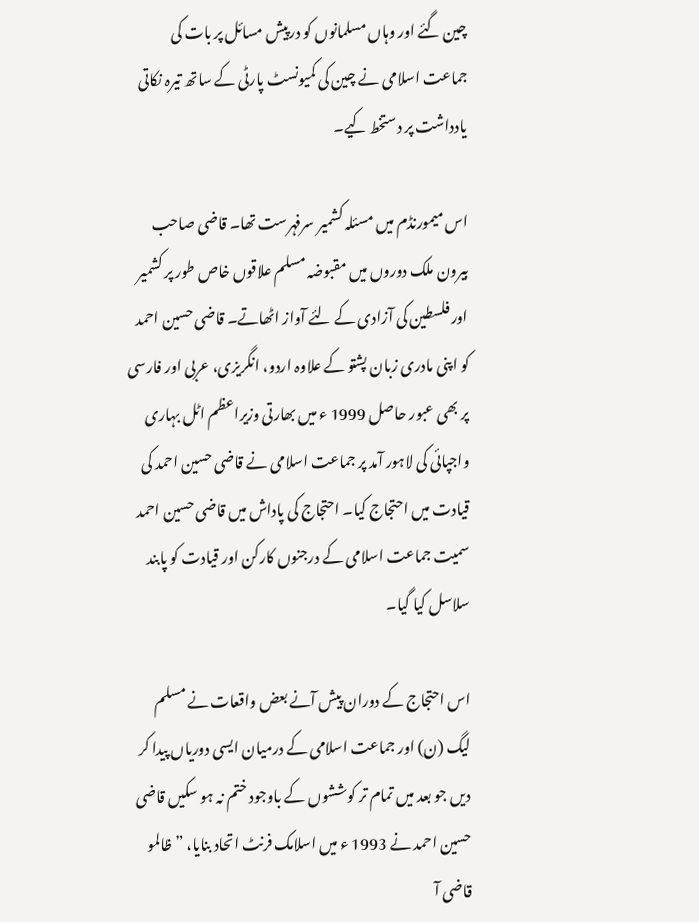چین گئے اور وہاں مسلمانوں کو درپیش مسائل پر بات کی جماعت اسلامی نے چین کی کمیونسٹ پارٹی کے ساتھ تیرہ نکاتی یادداشت پر دستخط کیے۔

اس میمورنڈم میں مسئلہ کشمیر سرفہرست تھا۔ قاضی صاحب بیرون ملک دوروں میں مقبوضہ مسلم علاقوں خاص طور پر کشمیر اور فلسطین کی آزادی کے لئے آواز اٹھاتے۔ قاضی حسین احمد کو اپنی مادری زبان پشتو کے علاوہ اردو، انگریزی، عربی اور فارسی پر بھی عبور حاصل 1999 ء میں بھارتی وزیراعظم اٹل بہاری واجپائی کی لاہور آمد پر جماعت اسلامی نے قاضی حسین احمد کی قیادت میں احتجاج کیا۔ احتجاج کی پاداش میں قاضی حسین احمد سمیت جماعت اسلامی کے درجنوں کارکن اور قیادت کو پابند سلاسل کیا گیا۔

اس احتجاج کے دوران پیش آنے بعض واقعات نے مسلم لیگ (ن) اور جماعت اسلامی کے درمیان ایسی دوریاں پیدا کر دیں جو بعد میں تمام تر کوششوں کے باوجود ختم نہ ہو سکیں قاضی حسین احمد نے 1993 ء میں اسلامک فرنٹ اتحاد بنایا، ”ظالمو قاضی آ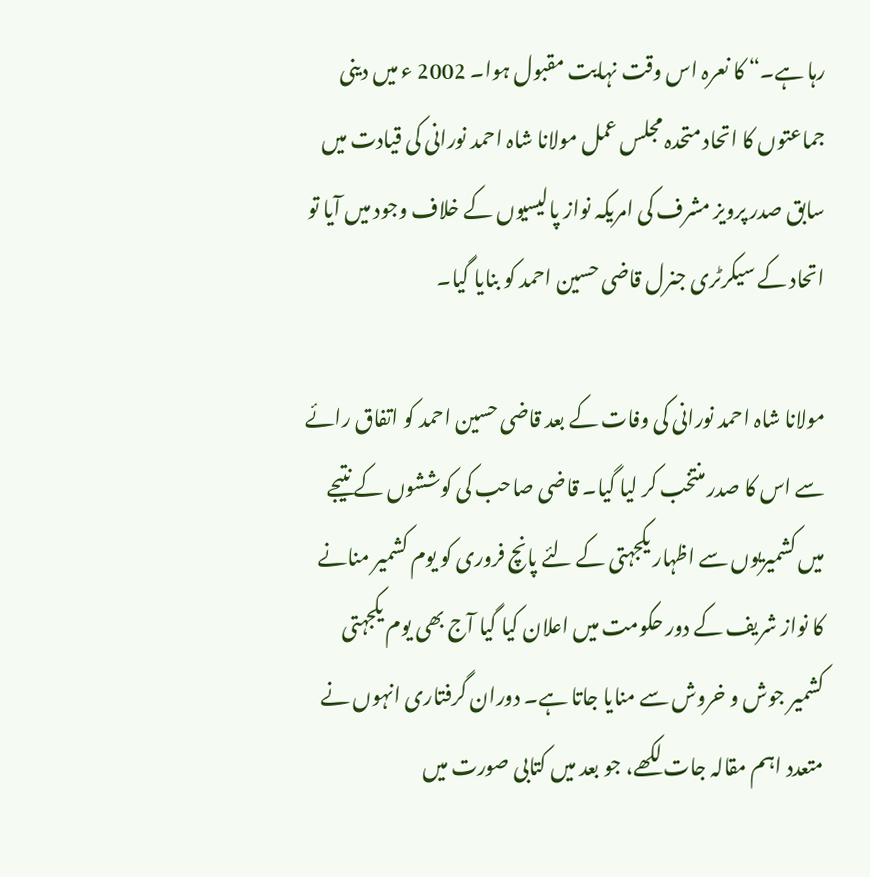رہا ہے۔“ کا نعرہ اس وقت نہایت مقبول ہوا۔ 2002 ء میں دینی جماعتوں کا اتحاد متحدہ مجلس عمل مولانا شاہ احمد نورانی کی قیادت میں سابق صدر پرویز مشرف کی امریکہ نواز پالیسیوں کے خلاف وجود میں آیا تو اتحاد کے سیکرٹری جنرل قاضی حسین احمد کو بنایا گیا۔

مولانا شاہ احمد نورانی کی وفات کے بعد قاضی حسین احمد کو اتفاق رائے سے اس کا صدر منتخب کر لیا گیا۔ قاضی صاحب کی کوششوں کے نتیجے میں کشمیریوں سے اظہار یکجہتی کے لئے پانچ فروری کو یوم کشمیر منانے کا نواز شریف کے دور حکومت میں اعلان کیا گیا آج بھی یوم یکجہتی کشمیر جوش و خروش سے منایا جاتا ہے۔ دوران گرفتاری انہوں نے متعدد اہم مقالہ جات لکھے، جو بعد میں کتابی صورت میں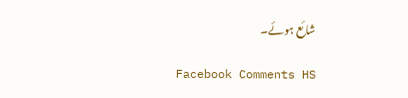شائع ہوئے۔

Facebook Comments HS